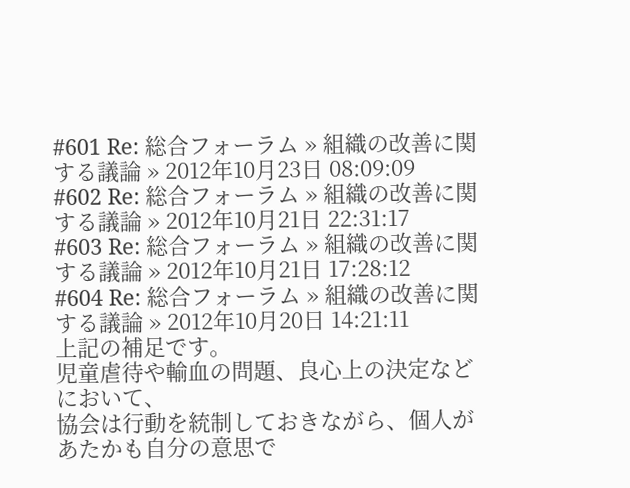#601 Re: 総合フォーラム » 組織の改善に関する議論 » 2012年10月23日 08:09:09
#602 Re: 総合フォーラム » 組織の改善に関する議論 » 2012年10月21日 22:31:17
#603 Re: 総合フォーラム » 組織の改善に関する議論 » 2012年10月21日 17:28:12
#604 Re: 総合フォーラム » 組織の改善に関する議論 » 2012年10月20日 14:21:11
上記の補足です。
児童虐待や輸血の問題、良心上の決定などにおいて、
協会は行動を統制しておきながら、個人があたかも自分の意思で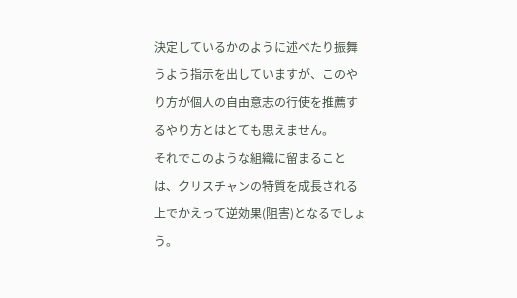決定しているかのように述べたり振舞うよう指示を出していますが、このやり方が個人の自由意志の行使を推薦するやり方とはとても思えません。
それでこのような組織に留まることは、クリスチャンの特質を成長される上でかえって逆効果(阻害)となるでしょう。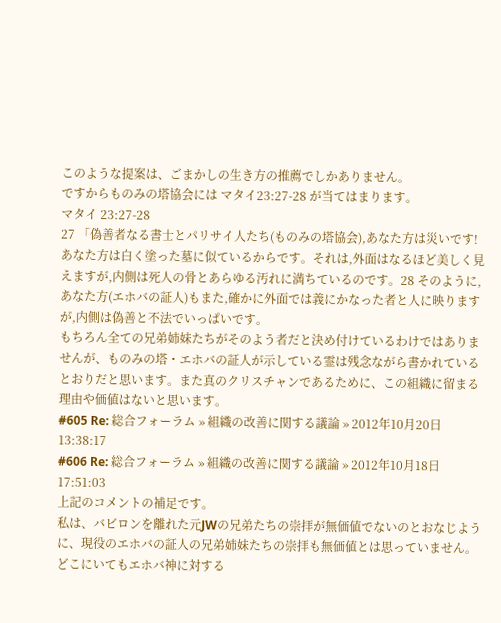このような提案は、ごまかしの生き方の推薦でしかありません。
ですからものみの塔協会には マタイ23:27-28 が当てはまります。
マタイ 23:27-28
27 「偽善者なる書士とパリサイ人たち(ものみの塔協会),あなた方は災いです! あなた方は白く塗った墓に似ているからです。それは,外面はなるほど美しく見えますが,内側は死人の骨とあらゆる汚れに満ちているのです。28 そのように,あなた方(エホバの証人)もまた,確かに外面では義にかなった者と人に映りますが,内側は偽善と不法でいっぱいです。
もちろん全ての兄弟姉妹たちがそのよう者だと決め付けているわけではありませんが、ものみの塔・エホバの証人が示している霊は残念ながら書かれているとおりだと思います。また真のクリスチャンであるために、この組織に留まる理由や価値はないと思います。
#605 Re: 総合フォーラム » 組織の改善に関する議論 » 2012年10月20日 13:38:17
#606 Re: 総合フォーラム » 組織の改善に関する議論 » 2012年10月18日 17:51:03
上記のコメントの補足です。
私は、バビロンを離れた元JWの兄弟たちの崇拝が無価値でないのとおなじように、現役のエホバの証人の兄弟姉妹たちの崇拝も無価値とは思っていません。
どこにいてもエホバ神に対する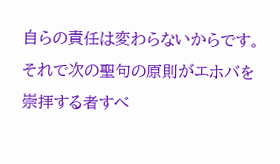自らの責任は変わらないからです。
それで次の聖句の原則がエホバを崇拝する者すべ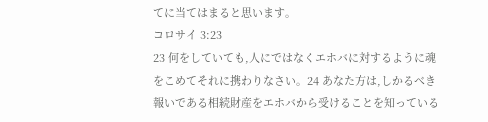てに当てはまると思います。
コロサイ 3:23
23 何をしていても,人にではなくエホバに対するように魂をこめてそれに携わりなさい。24 あなた方は,しかるべき報いである相続財産をエホバから受けることを知っている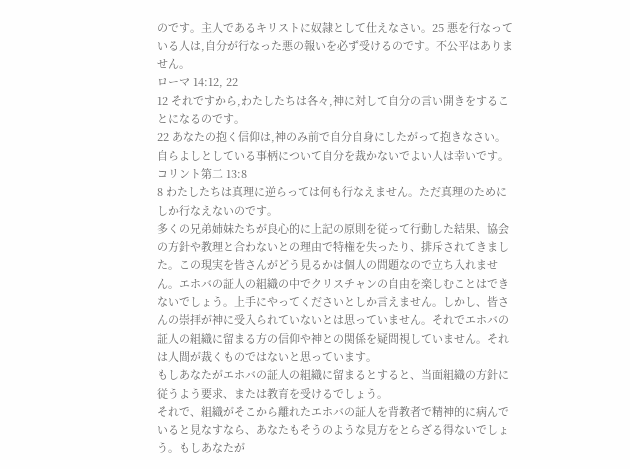のです。主人であるキリストに奴隷として仕えなさい。25 悪を行なっている人は,自分が行なった悪の報いを必ず受けるのです。不公平はありません。
ローマ 14:12, 22
12 それですから,わたしたちは各々,神に対して自分の言い開きをすることになるのです。
22 あなたの抱く信仰は,神のみ前で自分自身にしたがって抱きなさい。自らよしとしている事柄について自分を裁かないでよい人は幸いです。
コリント第二 13:8
8 わたしたちは真理に逆らっては何も行なえません。ただ真理のためにしか行なえないのです。
多くの兄弟姉妹たちが良心的に上記の原則を従って行動した結果、協会の方針や教理と合わないとの理由で特権を失ったり、排斥されてきました。この現実を皆さんがどう見るかは個人の問題なので立ち入れません。エホバの証人の組織の中でクリスチャンの自由を楽しむことはできないでしょう。上手にやってくださいとしか言えません。しかし、皆さんの崇拝が神に受入られていないとは思っていません。それでエホバの証人の組織に留まる方の信仰や神との関係を疑問視していません。それは人間が裁くものではないと思っています。
もしあなたがエホバの証人の組織に留まるとすると、当面組織の方針に従うよう要求、または教育を受けるでしょう。
それで、組織がそこから離れたエホバの証人を背教者で精神的に病んでいると見なすなら、あなたもそうのような見方をとらざる得ないでしょう。もしあなたが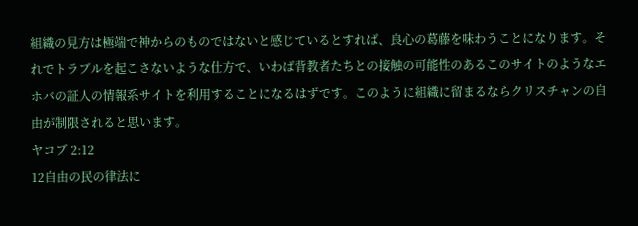組織の見方は極端で神からのものではないと感じているとすれば、良心の葛藤を味わうことになります。それでトラブルを起こさないような仕方で、いわば背教者たちとの接触の可能性のあるこのサイトのようなエホバの証人の情報系サイトを利用することになるはずです。このように組織に留まるならクリスチャンの自由が制限されると思います。
ヤコブ 2:12
12自由の民の律法に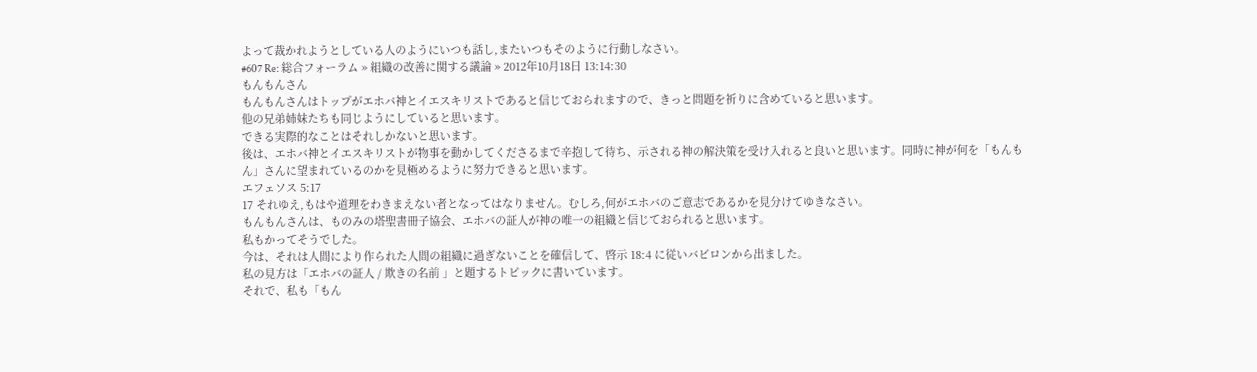よって裁かれようとしている人のようにいつも話し,またいつもそのように行動しなさい。
#607 Re: 総合フォーラム » 組織の改善に関する議論 » 2012年10月18日 13:14:30
もんもんさん
もんもんさんはトップがエホバ神とイエスキリストであると信じておられますので、きっと問題を祈りに含めていると思います。
他の兄弟姉妹たちも同じようにしていると思います。
できる実際的なことはそれしかないと思います。
後は、エホバ神とイエスキリストが物事を動かしてくださるまで辛抱して待ち、示される神の解決策を受け入れると良いと思います。同時に神が何を「もんもん」さんに望まれているのかを見極めるように努力できると思います。
エフェソス 5:17
17 それゆえ,もはや道理をわきまえない者となってはなりません。むしろ,何がエホバのご意志であるかを見分けてゆきなさい。
もんもんさんは、ものみの塔聖書冊子協会、エホバの証人が神の唯一の組織と信じておられると思います。
私もかってそうでした。
今は、それは人間により作られた人間の組織に過ぎないことを確信して、啓示 18:4 に従いバビロンから出ました。
私の見方は「エホバの証人 / 欺きの名前 」と題するトピックに書いています。
それで、私も「もん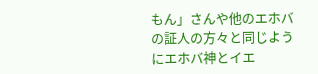もん」さんや他のエホバの証人の方々と同じようにエホバ神とイエ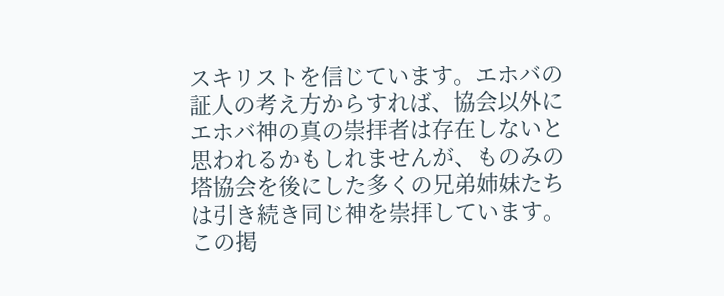スキリストを信じています。エホバの証人の考え方からすれば、協会以外にエホバ神の真の崇拝者は存在しないと思われるかもしれませんが、ものみの塔協会を後にした多くの兄弟姉妹たちは引き続き同じ神を崇拝しています。この掲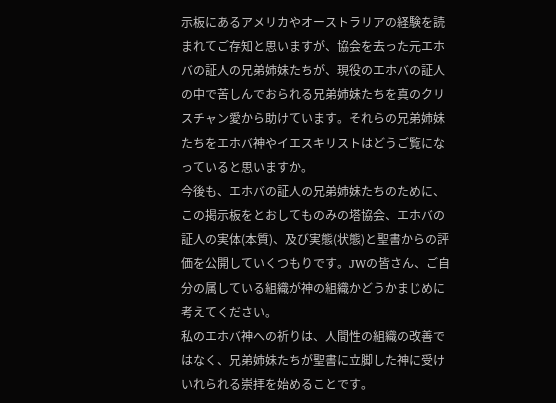示板にあるアメリカやオーストラリアの経験を読まれてご存知と思いますが、協会を去った元エホバの証人の兄弟姉妹たちが、現役のエホバの証人の中で苦しんでおられる兄弟姉妹たちを真のクリスチャン愛から助けています。それらの兄弟姉妹たちをエホバ神やイエスキリストはどうご覧になっていると思いますか。
今後も、エホバの証人の兄弟姉妹たちのために、この掲示板をとおしてものみの塔協会、エホバの証人の実体(本質)、及び実態(状態)と聖書からの評価を公開していくつもりです。JWの皆さん、ご自分の属している組織が神の組織かどうかまじめに考えてください。
私のエホバ神への祈りは、人間性の組織の改善ではなく、兄弟姉妹たちが聖書に立脚した神に受けいれられる崇拝を始めることです。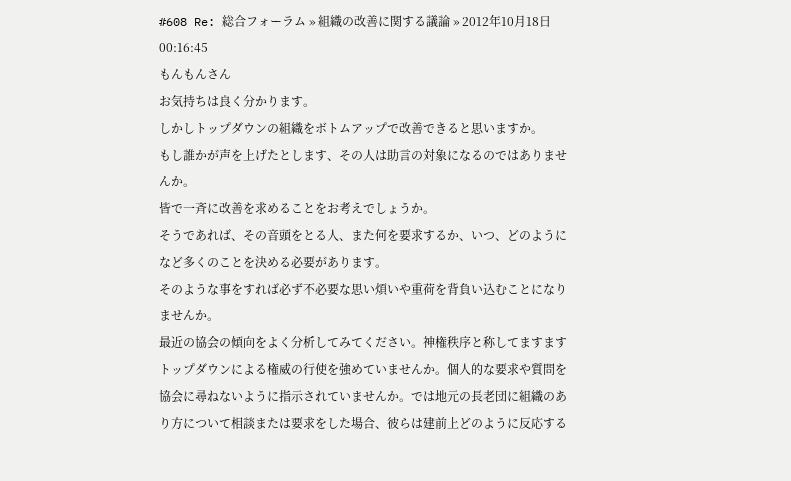#608 Re: 総合フォーラム » 組織の改善に関する議論 » 2012年10月18日 00:16:45
もんもんさん
お気持ちは良く分かります。
しかしトップダウンの組織をボトムアップで改善できると思いますか。
もし誰かが声を上げたとします、その人は助言の対象になるのではありませんか。
皆で一斉に改善を求めることをお考えでしょうか。
そうであれば、その音頭をとる人、また何を要求するか、いつ、どのようになど多くのことを決める必要があります。
そのような事をすれば必ず不必要な思い煩いや重荷を背負い込むことになりませんか。
最近の協会の傾向をよく分析してみてください。神権秩序と称してますますトップダウンによる権威の行使を強めていませんか。個人的な要求や質問を協会に尋ねないように指示されていませんか。では地元の長老団に組織のあり方について相談または要求をした場合、彼らは建前上どのように反応する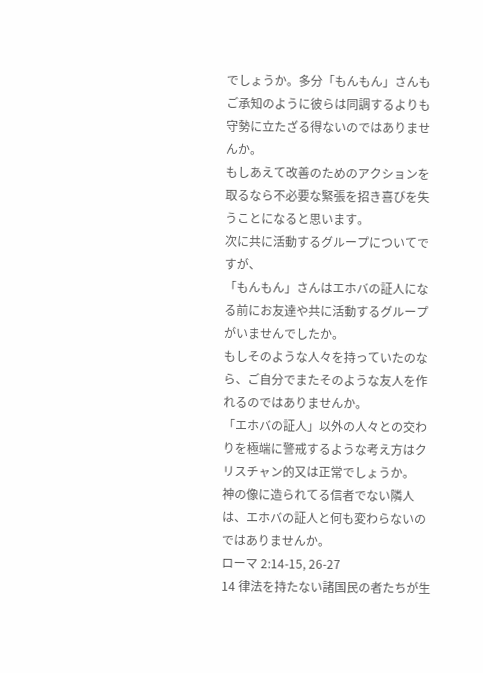でしょうか。多分「もんもん」さんもご承知のように彼らは同調するよりも守勢に立たざる得ないのではありませんか。
もしあえて改善のためのアクションを取るなら不必要な緊張を招き喜びを失うことになると思います。
次に共に活動するグループについてですが、
「もんもん」さんはエホバの証人になる前にお友達や共に活動するグループがいませんでしたか。
もしそのような人々を持っていたのなら、ご自分でまたそのような友人を作れるのではありませんか。
「エホバの証人」以外の人々との交わりを極端に警戒するような考え方はクリスチャン的又は正常でしょうか。
神の像に造られてる信者でない隣人は、エホバの証人と何も変わらないのではありませんか。
ローマ 2:14-15, 26-27
14 律法を持たない諸国民の者たちが生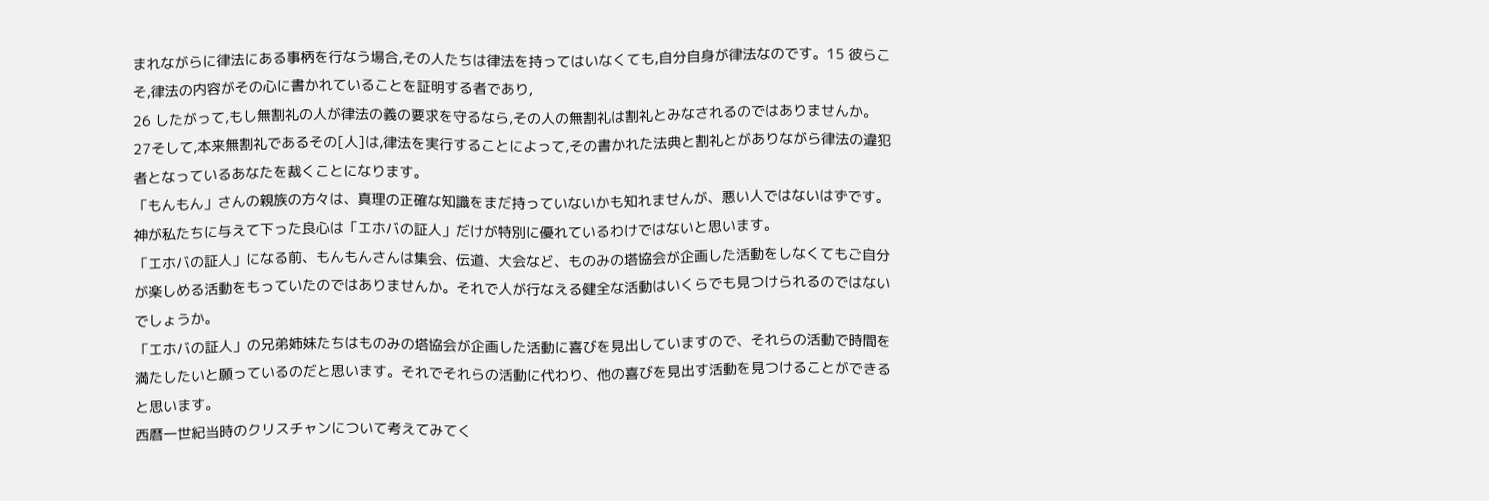まれながらに律法にある事柄を行なう場合,その人たちは律法を持ってはいなくても,自分自身が律法なのです。15 彼らこそ,律法の内容がその心に書かれていることを証明する者であり,
26 したがって,もし無割礼の人が律法の義の要求を守るなら,その人の無割礼は割礼とみなされるのではありませんか。27そして,本来無割礼であるその[人]は,律法を実行することによって,その書かれた法典と割礼とがありながら律法の違犯者となっているあなたを裁くことになります。
「もんもん」さんの親族の方々は、真理の正確な知識をまだ持っていないかも知れませんが、悪い人ではないはずです。神が私たちに与えて下った良心は「エホバの証人」だけが特別に優れているわけではないと思います。
「エホバの証人」になる前、もんもんさんは集会、伝道、大会など、ものみの塔協会が企画した活動をしなくてもご自分が楽しめる活動をもっていたのではありませんか。それで人が行なえる健全な活動はいくらでも見つけられるのではないでしょうか。
「エホバの証人」の兄弟姉妹たちはものみの塔協会が企画した活動に喜びを見出していますので、それらの活動で時間を満たしたいと願っているのだと思います。それでそれらの活動に代わり、他の喜びを見出す活動を見つけることができると思います。
西暦一世紀当時のクリスチャンについて考えてみてく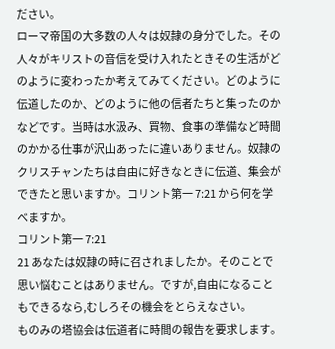ださい。
ローマ帝国の大多数の人々は奴隷の身分でした。その人々がキリストの音信を受け入れたときその生活がどのように変わったか考えてみてください。どのように伝道したのか、どのように他の信者たちと集ったのかなどです。当時は水汲み、買物、食事の準備など時間のかかる仕事が沢山あったに違いありません。奴隷のクリスチャンたちは自由に好きなときに伝道、集会ができたと思いますか。コリント第一 7:21 から何を学べますか。
コリント第一 7:21
21 あなたは奴隷の時に召されましたか。そのことで思い悩むことはありません。ですが,自由になることもできるなら,むしろその機会をとらえなさい。
ものみの塔協会は伝道者に時間の報告を要求します。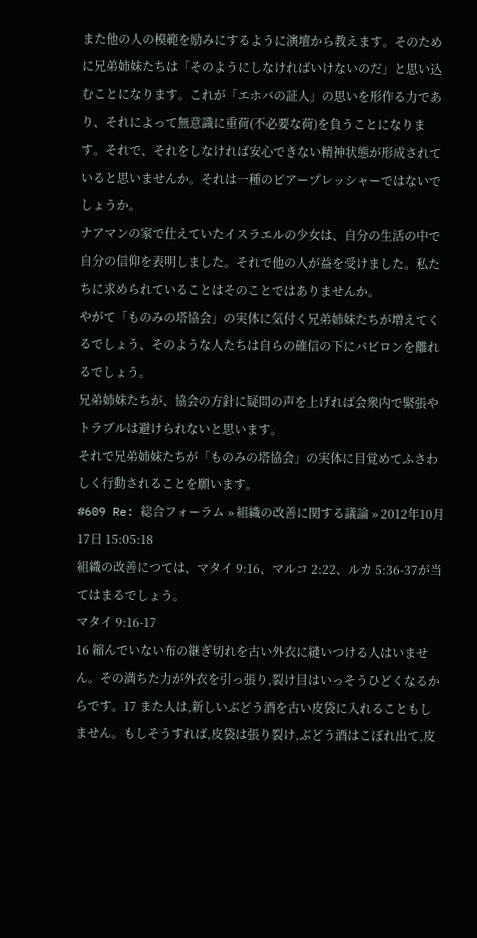また他の人の模範を励みにするように演壇から教えます。そのために兄弟姉妹たちは「そのようにしなければいけないのだ」と思い込むことになります。これが「エホバの証人」の思いを形作る力であり、それによって無意識に重荷(不必要な荷)を負うことになります。それで、それをしなければ安心できない精神状態が形成されていると思いませんか。それは一種のピアープレッシャーではないでしょうか。
ナアマンの家で仕えていたイスラエルの少女は、自分の生活の中で自分の信仰を表明しました。それで他の人が益を受けました。私たちに求められていることはそのことではありませんか。
やがて「ものみの塔協会」の実体に気付く兄弟姉妹たちが増えてくるでしょう、そのような人たちは自らの確信の下にバビロンを離れるでしょう。
兄弟姉妹たちが、協会の方針に疑問の声を上げれば会衆内で緊張やトラブルは避けられないと思います。
それで兄弟姉妹たちが「ものみの塔協会」の実体に目覚めてふさわしく行動されることを願います。
#609 Re: 総合フォーラム » 組織の改善に関する議論 » 2012年10月17日 15:05:18
組織の改善につては、マタイ 9:16、マルコ 2:22、ルカ 5:36-37が当てはまるでしょう。
マタイ 9:16-17
16 縮んでいない布の継ぎ切れを古い外衣に縫いつける人はいません。その満ちた力が外衣を引っ張り,裂け目はいっそうひどくなるからです。17 また人は,新しいぶどう酒を古い皮袋に入れることもしません。もしそうすれば,皮袋は張り裂け,ぶどう酒はこぼれ出て,皮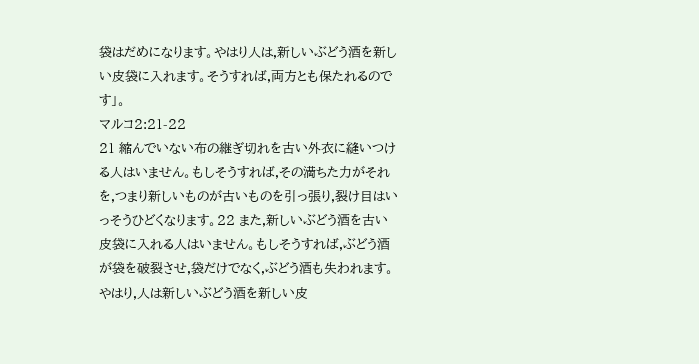袋はだめになります。やはり人は,新しいぶどう酒を新しい皮袋に入れます。そうすれば,両方とも保たれるのです」。
マルコ2:21-22
21 縮んでいない布の継ぎ切れを古い外衣に縫いつける人はいません。もしそうすれば,その満ちた力がそれを,つまり新しいものが古いものを引っ張り,裂け目はいっそうひどくなります。22 また,新しいぶどう酒を古い皮袋に入れる人はいません。もしそうすれば,ぶどう酒が袋を破裂させ,袋だけでなく,ぶどう酒も失われます。やはり,人は新しいぶどう酒を新しい皮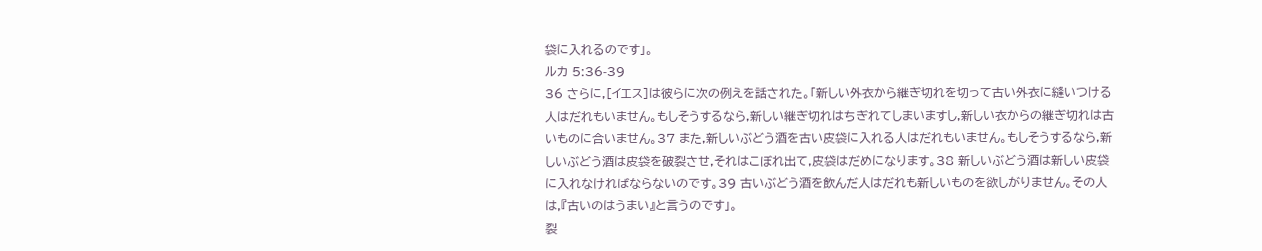袋に入れるのです」。
ルカ 5:36-39
36 さらに,[イエス]は彼らに次の例えを話された。「新しい外衣から継ぎ切れを切って古い外衣に縫いつける人はだれもいません。もしそうするなら,新しい継ぎ切れはちぎれてしまいますし,新しい衣からの継ぎ切れは古いものに合いません。37 また,新しいぶどう酒を古い皮袋に入れる人はだれもいません。もしそうするなら,新しいぶどう酒は皮袋を破裂させ,それはこぼれ出て,皮袋はだめになります。38 新しいぶどう酒は新しい皮袋に入れなければならないのです。39 古いぶどう酒を飲んだ人はだれも新しいものを欲しがりません。その人は,『古いのはうまい』と言うのです」。
裂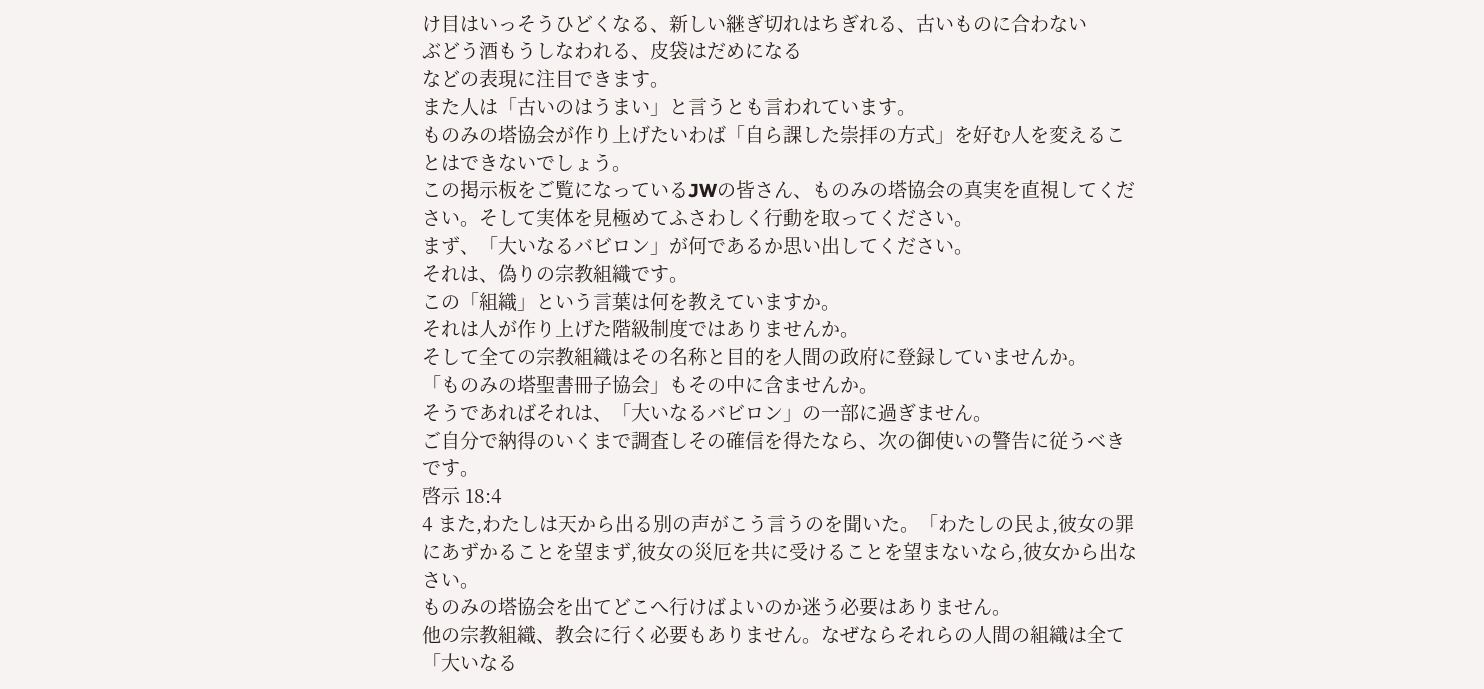け目はいっそうひどくなる、新しい継ぎ切れはちぎれる、古いものに合わない
ぶどう酒もうしなわれる、皮袋はだめになる
などの表現に注目できます。
また人は「古いのはうまい」と言うとも言われています。
ものみの塔協会が作り上げたいわば「自ら課した崇拝の方式」を好む人を変えることはできないでしょう。
この掲示板をご覧になっているJWの皆さん、ものみの塔協会の真実を直視してください。そして実体を見極めてふさわしく行動を取ってください。
まず、「大いなるバビロン」が何であるか思い出してください。
それは、偽りの宗教組織です。
この「組織」という言葉は何を教えていますか。
それは人が作り上げた階級制度ではありませんか。
そして全ての宗教組織はその名称と目的を人間の政府に登録していませんか。
「ものみの塔聖書冊子協会」もその中に含ませんか。
そうであればそれは、「大いなるバビロン」の一部に過ぎません。
ご自分で納得のいくまで調査しその確信を得たなら、次の御使いの警告に従うべきです。
啓示 18:4
4 また,わたしは天から出る別の声がこう言うのを聞いた。「わたしの民よ,彼女の罪にあずかることを望まず,彼女の災厄を共に受けることを望まないなら,彼女から出なさい。
ものみの塔協会を出てどこへ行けばよいのか迷う必要はありません。
他の宗教組織、教会に行く必要もありません。なぜならそれらの人間の組織は全て「大いなる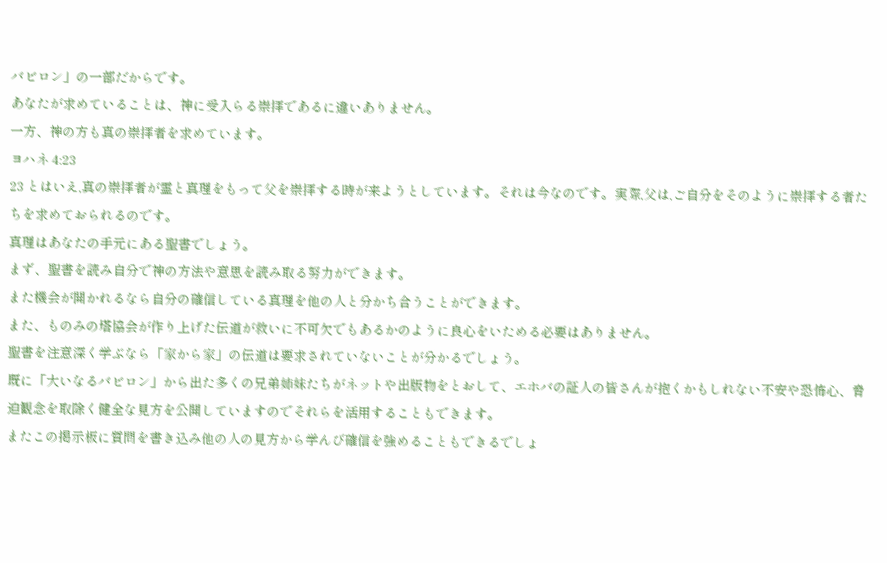バビロン」の一部だからです。
あなたが求めていることは、神に受入らる崇拝であるに違いありません。
一方、神の方も真の崇拝者を求めています。
ヨハネ 4:23
23 とはいえ,真の崇拝者が霊と真理をもって父を崇拝する時が来ようとしています。それは今なのです。実際,父は,ご自分をそのように崇拝する者たちを求めておられるのです。
真理はあなたの手元にある聖書でしょう。
まず、聖書を読み自分で神の方法や意思を読み取る努力ができます。
また機会が開かれるなら自分の確信している真理を他の人と分かち合うことができます。
また、ものみの塔協会が作り上げた伝道が救いに不可欠でもあるかのように良心をいためる必要はありません。
聖書を注意深く学ぶなら「家から家」の伝道は要求されていないことが分かるでしょう。
既に「大いなるバビロン」から出た多くの兄弟姉妹たちがネットや出版物をとおして、エホバの証人の皆さんが抱くかもしれない不安や恐怖心、脅迫観念を取除く健全な見方を公開していますのでそれらを活用することもできます。
またこの掲示板に質問を書き込み他の人の見方から学んび確信を強めることもできるでしょ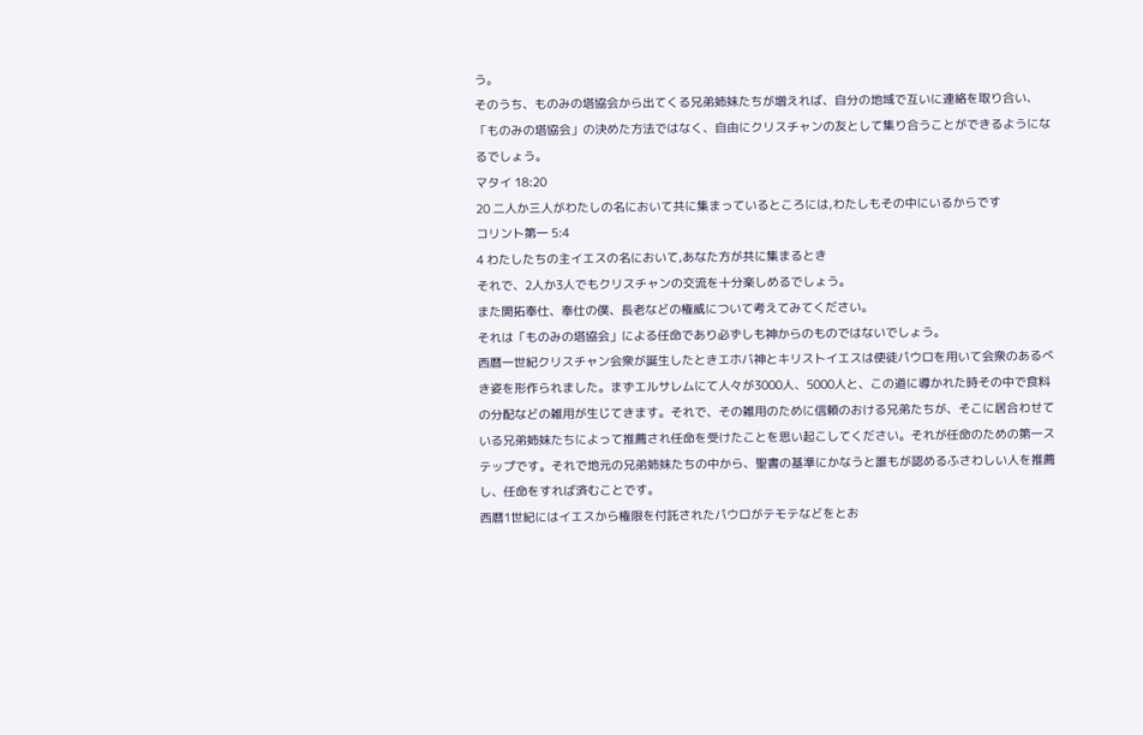う。
そのうち、ものみの塔協会から出てくる兄弟姉妹たちが増えれば、自分の地域で互いに連絡を取り合い、「ものみの塔協会」の決めた方法ではなく、自由にクリスチャンの友として集り合うことができるようになるでしょう。
マタイ 18:20
20 二人か三人がわたしの名において共に集まっているところには,わたしもその中にいるからです
コリント第一 5:4
4 わたしたちの主イエスの名において,あなた方が共に集まるとき
それで、2人か3人でもクリスチャンの交流を十分楽しめるでしょう。
また開拓奉仕、奉仕の僕、長老などの権威について考えてみてください。
それは「ものみの塔協会」による任命であり必ずしも神からのものではないでしょう。
西暦一世紀クリスチャン会衆が誕生したときエホバ神とキリストイエスは使徒パウロを用いて会衆のあるべき姿を形作られました。まずエルサレムにて人々が3000人、5000人と、この道に導かれた時その中で食料の分配などの雑用が生じてきます。それで、その雑用のために信頼のおける兄弟たちが、そこに居合わせている兄弟姉妹たちによって推薦され任命を受けたことを思い起こしてください。それが任命のための第一ステップです。それで地元の兄弟姉妹たちの中から、聖書の基準にかなうと誰もが認めるふさわしい人を推薦し、任命をすれば済むことです。
西暦1世紀にはイエスから権限を付託されたパウロがテモテなどをとお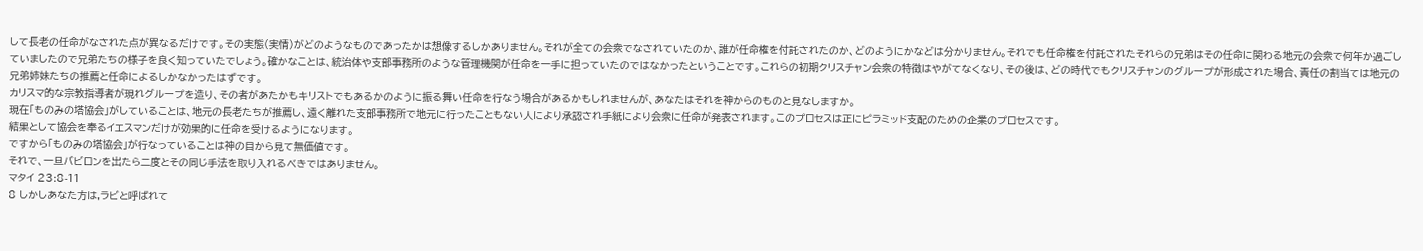して長老の任命がなされた点が異なるだけです。その実態(実情)がどのようなものであったかは想像するしかありません。それが全ての会衆でなされていたのか、誰が任命権を付託されたのか、どのようにかなどは分かりません。それでも任命権を付託されたそれらの兄弟はその任命に関わる地元の会衆で何年か過ごしていましたので兄弟たちの様子を良く知っていたでしょう。確かなことは、統治体や支部事務所のような管理機関が任命を一手に担っていたのではなかったということです。これらの初期クリスチャン会衆の特徴はやがてなくなり、その後は、どの時代でもクリスチャンのグループが形成された場合、責任の割当ては地元の兄弟姉妹たちの推薦と任命によるしかなかったはずです。
カリスマ的な宗教指導者が現れグループを造り、その者があたかもキリストでもあるかのように振る舞い任命を行なう場合があるかもしれませんが、あなたはそれを神からのものと見なしますか。
現在「ものみの塔協会」がしていることは、地元の長老たちが推薦し、遠く離れた支部事務所で地元に行ったこともない人により承認され手紙により会衆に任命が発表されます。このプロセスは正にピラミッド支配のための企業のプロセスです。
結果として協会を奉るイエスマンだけが効果的に任命を受けるようになります。
ですから「ものみの塔協会」が行なっていることは神の目から見て無価値です。
それで、一旦バビロンを出たら二度とその同じ手法を取り入れるべきではありません。
マタイ 23:8-11
8 しかしあなた方は,ラビと呼ばれて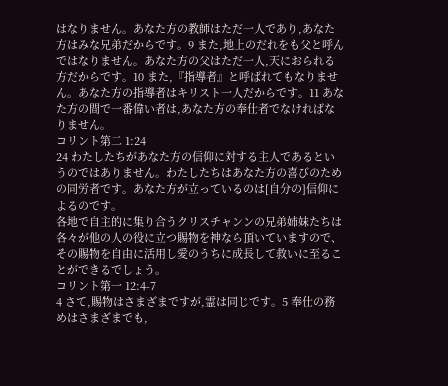はなりません。あなた方の教師はただ一人であり,あなた方はみな兄弟だからです。9 また,地上のだれをも父と呼んではなりません。あなた方の父はただ一人,天におられる方だからです。10 また,『指導者』と呼ばれてもなりません。あなた方の指導者はキリスト一人だからです。11 あなた方の間で一番偉い者は,あなた方の奉仕者でなければなりません。
コリント第二 1:24
24 わたしたちがあなた方の信仰に対する主人であるというのではありません。わたしたちはあなた方の喜びのための同労者です。あなた方が立っているのは[自分の]信仰によるのです。
各地で自主的に集り合うクリスチャンンの兄弟姉妹たちは各々が他の人の役に立つ賜物を神なら頂いていますので、その賜物を自由に活用し愛のうちに成長して救いに至ることができるでしょう。
コリント第一 12:4-7
4 さて,賜物はさまざまですが,霊は同じです。5 奉仕の務めはさまざまでも,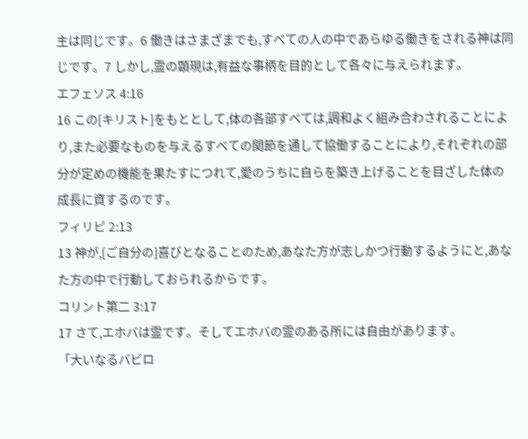主は同じです。6 働きはさまざまでも,すべての人の中であらゆる働きをされる神は同じです。7 しかし,霊の顕現は,有益な事柄を目的として各々に与えられます。
エフェソス 4:16
16 この[キリスト]をもととして,体の各部すべては,調和よく組み合わされることにより,また必要なものを与えるすべての関節を通して協働することにより,それぞれの部分が定めの機能を果たすにつれて,愛のうちに自らを築き上げることを目ざした体の成長に資するのです。
フィリピ 2:13
13 神が,[ご自分の]喜びとなることのため,あなた方が志しかつ行動するようにと,あなた方の中で行動しておられるからです。
コリント第二 3:17
17 さて,エホバは霊です。そしてエホバの霊のある所には自由があります。
「大いなるバビロ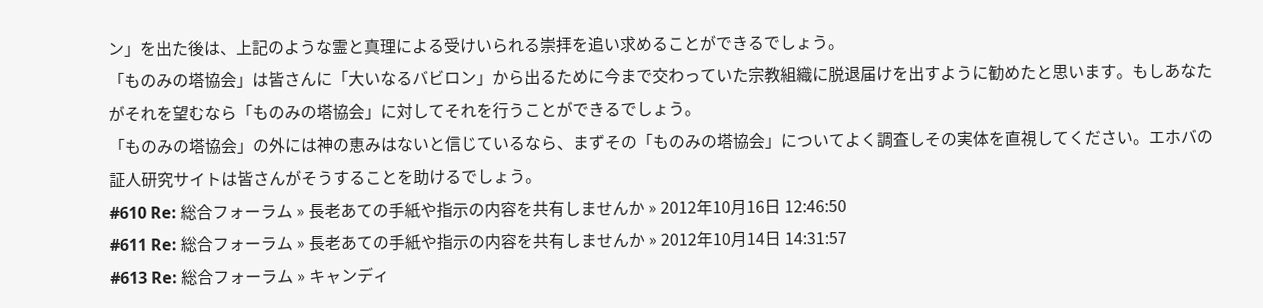ン」を出た後は、上記のような霊と真理による受けいられる崇拝を追い求めることができるでしょう。
「ものみの塔協会」は皆さんに「大いなるバビロン」から出るために今まで交わっていた宗教組織に脱退届けを出すように勧めたと思います。もしあなたがそれを望むなら「ものみの塔協会」に対してそれを行うことができるでしょう。
「ものみの塔協会」の外には神の恵みはないと信じているなら、まずその「ものみの塔協会」についてよく調査しその実体を直視してください。エホバの証人研究サイトは皆さんがそうすることを助けるでしょう。
#610 Re: 総合フォーラム » 長老あての手紙や指示の内容を共有しませんか » 2012年10月16日 12:46:50
#611 Re: 総合フォーラム » 長老あての手紙や指示の内容を共有しませんか » 2012年10月14日 14:31:57
#613 Re: 総合フォーラム » キャンディ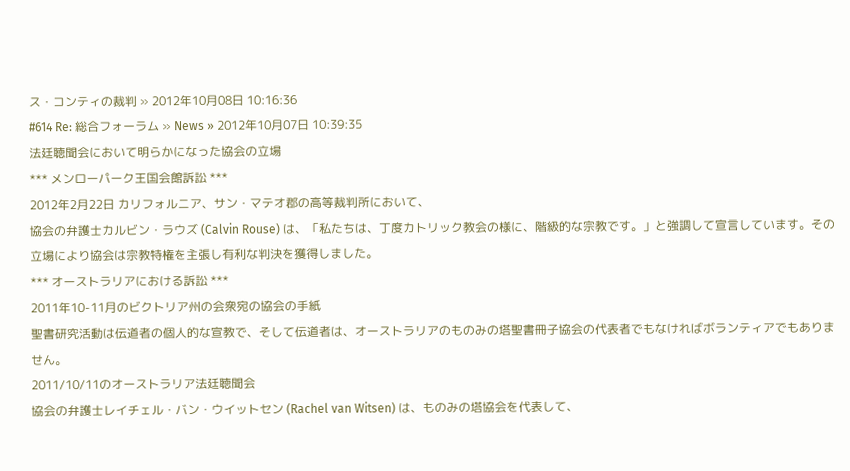ス・コンティの裁判 » 2012年10月08日 10:16:36
#614 Re: 総合フォーラム » News » 2012年10月07日 10:39:35
法廷聴聞会において明らかになった協会の立場
*** メンローパーク王国会館訴訟 ***
2012年2月22日 カリフォルニア、サン・マテオ郡の高等裁判所において、
協会の弁護士カルビン・ラウズ (Calvin Rouse) は、「私たちは、丁度カトリック教会の様に、階級的な宗教です。」と強調して宣言しています。その立場により協会は宗教特権を主張し有利な判決を獲得しました。
*** オーストラリアにおける訴訟 ***
2011年10-11月のビクトリア州の会衆宛の協会の手紙
聖書研究活動は伝道者の個人的な宣教で、そして伝道者は、オーストラリアのものみの塔聖書冊子協会の代表者でもなければボランティアでもありません。
2011/10/11のオーストラリア法廷聴聞会
協会の弁護士レイチェル・バン・ウイットセン (Rachel van Witsen) は、ものみの塔協会を代表して、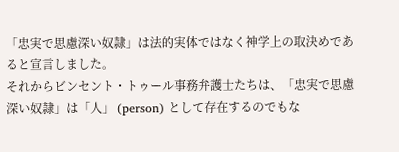「忠実で思慮深い奴隷」は法的実体ではなく神学上の取決めであると宣言しました。
それからビンセント・トゥール事務弁護士たちは、「忠実で思慮深い奴隷」は「人」 (person) として存在するのでもな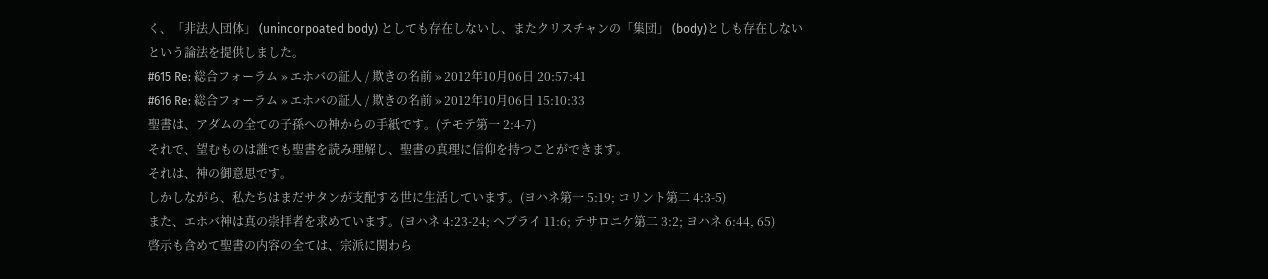く、「非法人団体」 (unincorpoated body) としても存在しないし、またクリスチャンの「集団」 (body)としも存在しないという論法を提供しました。
#615 Re: 総合フォーラム » エホバの証人 / 欺きの名前 » 2012年10月06日 20:57:41
#616 Re: 総合フォーラム » エホバの証人 / 欺きの名前 » 2012年10月06日 15:10:33
聖書は、アダムの全ての子孫への神からの手紙です。(テモテ第一 2:4-7)
それで、望むものは誰でも聖書を読み理解し、聖書の真理に信仰を持つことができます。
それは、神の御意思です。
しかしながら、私たちはまだサタンが支配する世に生活しています。(ヨハネ第一 5:19; コリント第二 4:3-5)
また、エホバ神は真の崇拝者を求めています。(ヨハネ 4:23-24; ヘブライ 11:6; テサロニケ第二 3:2; ヨハネ 6:44, 65)
啓示も含めて聖書の内容の全ては、宗派に関わら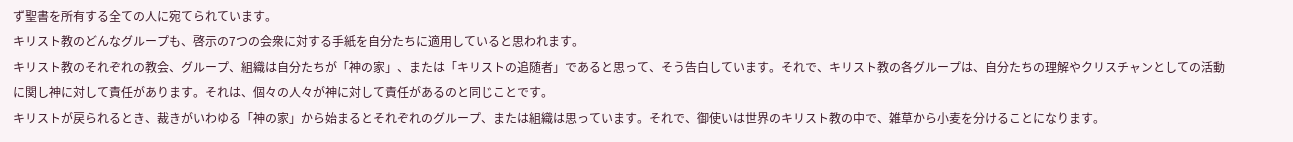ず聖書を所有する全ての人に宛てられています。
キリスト教のどんなグループも、啓示の7つの会衆に対する手紙を自分たちに適用していると思われます。
キリスト教のそれぞれの教会、グループ、組織は自分たちが「神の家」、または「キリストの追随者」であると思って、そう告白しています。それで、キリスト教の各グループは、自分たちの理解やクリスチャンとしての活動に関し神に対して責任があります。それは、個々の人々が神に対して責任があるのと同じことです。
キリストが戻られるとき、裁きがいわゆる「神の家」から始まるとそれぞれのグループ、または組織は思っています。それで、御使いは世界のキリスト教の中で、雑草から小麦を分けることになります。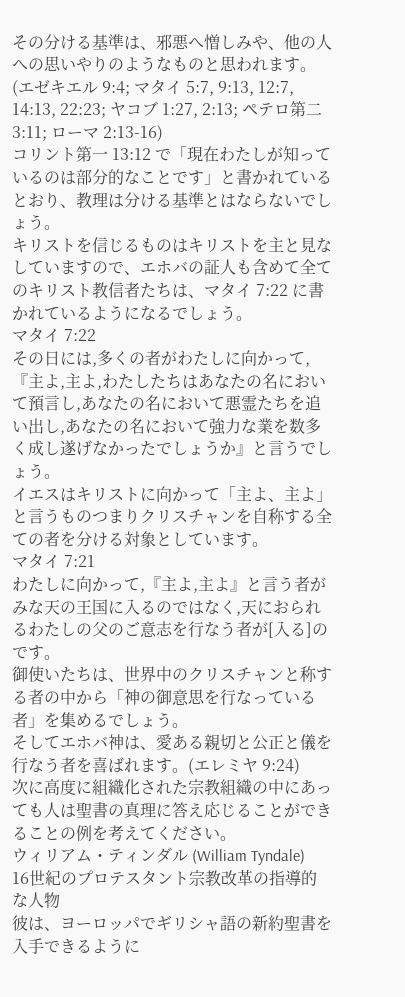その分ける基準は、邪悪へ憎しみや、他の人への思いやりのようなものと思われます。(エゼキエル 9:4; マタイ 5:7, 9:13, 12:7, 14:13, 22:23; ヤコブ 1:27, 2:13; ペテロ第二 3:11; ローマ 2:13-16)
コリント第一 13:12 で「現在わたしが知っているのは部分的なことです」と書かれているとおり、教理は分ける基準とはならないでしょう。
キリストを信じるものはキリストを主と見なしていますので、エホバの証人も含めて全てのキリスト教信者たちは、マタイ 7:22 に書かれているようになるでしょう。
マタイ 7:22
その日には,多くの者がわたしに向かって,『主よ,主よ,わたしたちはあなたの名において預言し,あなたの名において悪霊たちを追い出し,あなたの名において強力な業を数多く成し遂げなかったでしょうか』と言うでしょう。
イエスはキリストに向かって「主よ、主よ」と言うものつまりクリスチャンを自称する全ての者を分ける対象としています。
マタイ 7:21
わたしに向かって,『主よ,主よ』と言う者がみな天の王国に入るのではなく,天におられるわたしの父のご意志を行なう者が[入る]のです。
御使いたちは、世界中のクリスチャンと称する者の中から「神の御意思を行なっている者」を集めるでしょう。
そしてエホバ神は、愛ある親切と公正と儀を行なう者を喜ばれます。(エレミヤ 9:24)
次に高度に組織化された宗教組織の中にあっても人は聖書の真理に答え応じることができることの例を考えてください。
ウィリアム・ティンダル (William Tyndale)
16世紀のプロテスタント宗教改革の指導的な人物
彼は、ヨーロッパでギリシャ語の新約聖書を入手できるように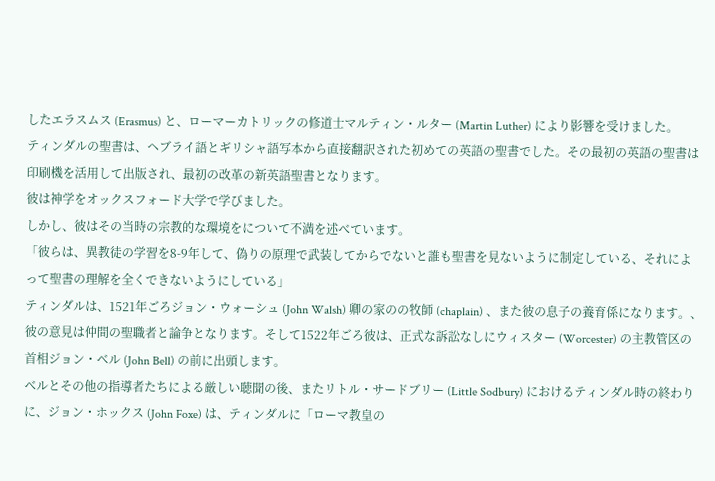したエラスムス (Erasmus) と、ローマーカトリックの修道士マルティン・ルター (Martin Luther) により影響を受けました。
ティンダルの聖書は、ヘブライ語とギリシャ語写本から直接翻訳された初めての英語の聖書でした。その最初の英語の聖書は印刷機を活用して出版され、最初の改革の新英語聖書となります。
彼は神学をオックスフォード大学で学びました。
しかし、彼はその当時の宗教的な環境をについて不満を述べています。
「彼らは、異教徒の学習を8-9年して、偽りの原理で武装してからでないと誰も聖書を見ないように制定している、それによって聖書の理解を全くできないようにしている」
ティンダルは、1521年ごろジョン・ウォーシュ (John Walsh) 卿の家のの牧師 (chaplain) 、また彼の息子の養育係になります。、彼の意見は仲間の聖職者と論争となります。そして1522年ごろ彼は、正式な訴訟なしにウィスター (Worcester) の主教管区の首相ジョン・ベル (John Bell) の前に出頭します。
ベルとその他の指導者たちによる厳しい聴聞の後、またリトル・サードブリー (Little Sodbury) におけるティンダル時の終わりに、ジョン・ホックス (John Foxe) は、ティンダルに「ローマ教皇の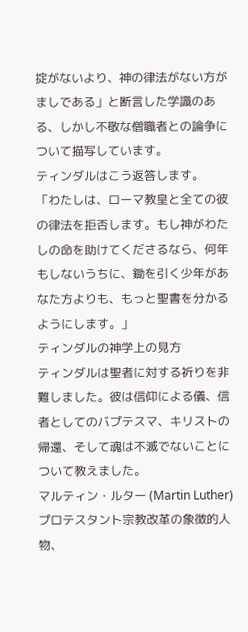掟がないより、神の律法がない方がましである」と断言した学識のある、しかし不敬な僧職者との論争について描写しています。
ティンダルはこう返答します。
「わたしは、ローマ教皇と全ての彼の律法を拒否します。もし神がわたしの命を助けてくださるなら、何年もしないうちに、鋤を引く少年があなた方よりも、もっと聖書を分かるようにします。」
ティンダルの神学上の見方
ティンダルは聖者に対する祈りを非難しました。彼は信仰による儀、信者としてのバプテスマ、キリストの帰還、そして魂は不滅でないことについて教えました。
マルティン・ルター (Martin Luther)
プロテスタント宗教改革の象徴的人物、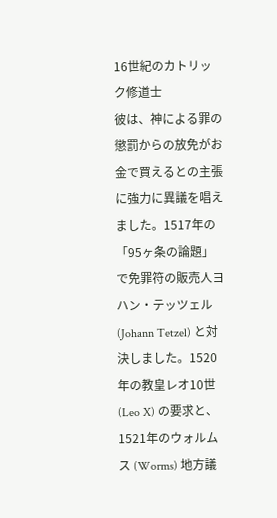16世紀のカトリック修道士
彼は、神による罪の懲罰からの放免がお金で買えるとの主張に強力に異議を唱えました。1517年の「95ヶ条の論題」で免罪符の販売人ヨハン・テッツェル (Johann Tetzel) と対決しました。1520年の教皇レオ10世 (Leo X) の要求と、1521年のウォルムス (Worms) 地方議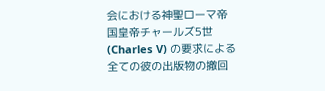会における神聖ローマ帝国皇帝チャールズ5世 (Charles V) の要求による全ての彼の出版物の撤回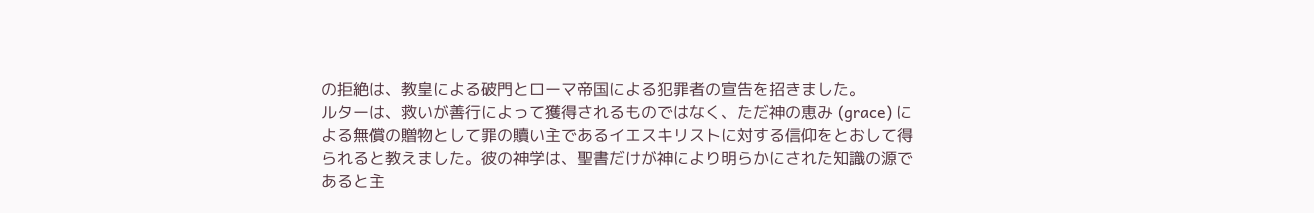の拒絶は、教皇による破門とローマ帝国による犯罪者の宣告を招きました。
ルターは、救いが善行によって獲得されるものではなく、ただ神の恵み (grace) による無償の贈物として罪の贖い主であるイエスキリストに対する信仰をとおして得られると教えました。彼の神学は、聖書だけが神により明らかにされた知識の源であると主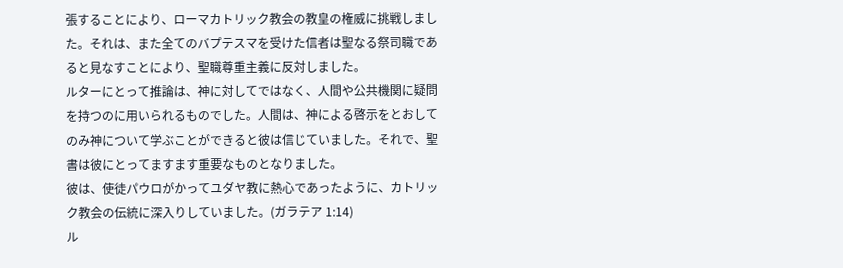張することにより、ローマカトリック教会の教皇の権威に挑戦しました。それは、また全てのバプテスマを受けた信者は聖なる祭司職であると見なすことにより、聖職尊重主義に反対しました。
ルターにとって推論は、神に対してではなく、人間や公共機関に疑問を持つのに用いられるものでした。人間は、神による啓示をとおしてのみ神について学ぶことができると彼は信じていました。それで、聖書は彼にとってますます重要なものとなりました。
彼は、使徒パウロがかってユダヤ教に熱心であったように、カトリック教会の伝統に深入りしていました。(ガラテア 1:14)
ル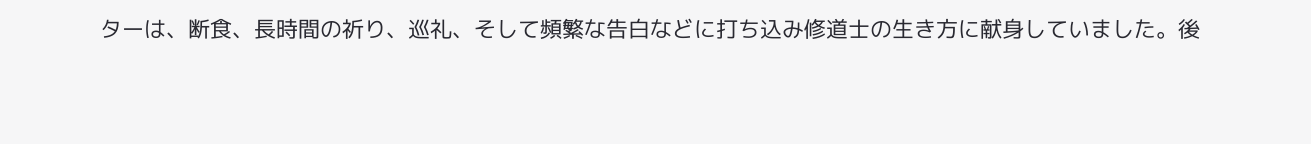ターは、断食、長時間の祈り、巡礼、そして頻繁な告白などに打ち込み修道士の生き方に献身していました。後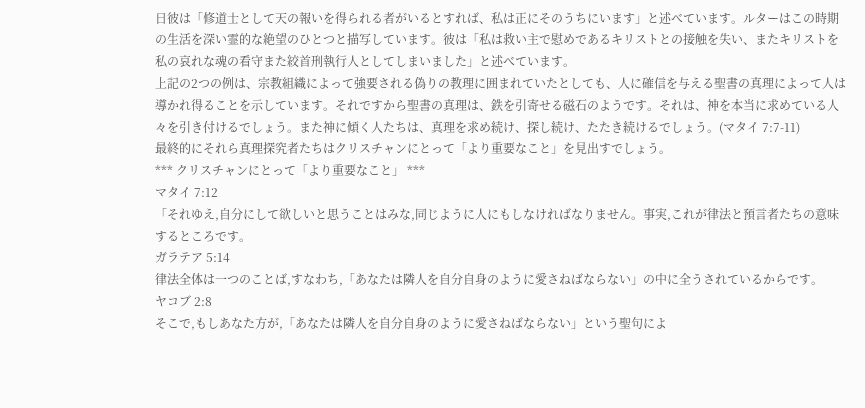日彼は「修道士として天の報いを得られる者がいるとすれば、私は正にそのうちにいます」と述べています。ルターはこの時期の生活を深い霊的な絶望のひとつと描写しています。彼は「私は救い主で慰めであるキリストとの接触を失い、またキリストを私の哀れな魂の看守また絞首刑執行人としてしまいました」と述べています。
上記の2つの例は、宗教組織によって強要される偽りの教理に囲まれていたとしても、人に確信を与える聖書の真理によって人は導かれ得ることを示しています。それですから聖書の真理は、鉄を引寄せる磁石のようです。それは、神を本当に求めている人々を引き付けるでしょう。また神に傾く人たちは、真理を求め続け、探し続け、たたき続けるでしょう。(マタイ 7:7-11)
最終的にそれら真理探究者たちはクリスチャンにとって「より重要なこと」を見出すでしょう。
*** クリスチャンにとって「より重要なこと」 ***
マタイ 7:12
「それゆえ,自分にして欲しいと思うことはみな,同じように人にもしなければなりません。事実,これが律法と預言者たちの意味するところです。
ガラテア 5:14
律法全体は一つのことば,すなわち,「あなたは隣人を自分自身のように愛さねばならない」の中に全うされているからです。
ヤコブ 2:8
そこで,もしあなた方が,「あなたは隣人を自分自身のように愛さねばならない」という聖句によ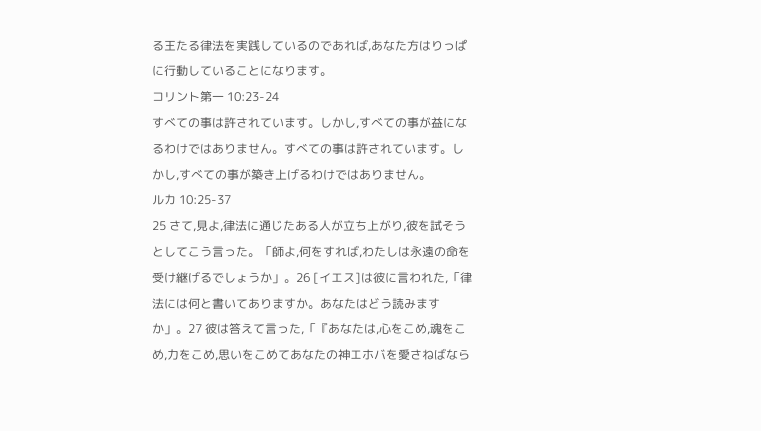る王たる律法を実践しているのであれば,あなた方はりっぱに行動していることになります。
コリント第一 10:23-24
すべての事は許されています。しかし,すべての事が益になるわけではありません。すべての事は許されています。しかし,すべての事が築き上げるわけではありません。
ルカ 10:25-37
25 さて,見よ,律法に通じたある人が立ち上がり,彼を試そうとしてこう言った。「師よ,何をすれば,わたしは永遠の命を受け継げるでしょうか」。26 [イエス]は彼に言われた,「律法には何と書いてありますか。あなたはどう読みますか」。27 彼は答えて言った,「『あなたは,心をこめ,魂をこめ,力をこめ,思いをこめてあなたの神エホバを愛さねばなら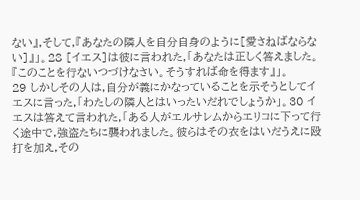ない』,そして,『あなたの隣人を自分自身のように[愛さねばならない]』」。28 [イエス]は彼に言われた,「あなたは正しく答えました。『このことを行ないつづけなさい。そうすれば命を得ます』」。
29 しかしその人は,自分が義にかなっていることを示そうとしてイエスに言った,「わたしの隣人とはいったいだれでしょうか」。30 イエスは答えて言われた,「ある人がエルサレムからエリコに下って行く途中で,強盗たちに襲われました。彼らはその衣をはいだうえに殴打を加え,その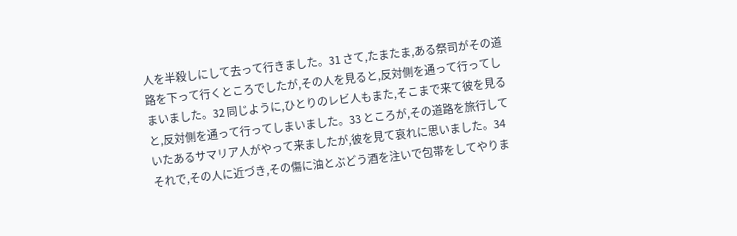人を半殺しにして去って行きました。31 さて,たまたま,ある祭司がその道路を下って行くところでしたが,その人を見ると,反対側を通って行ってしまいました。32 同じように,ひとりのレビ人もまた,そこまで来て彼を見ると,反対側を通って行ってしまいました。33 ところが,その道路を旅行していたあるサマリア人がやって来ましたが,彼を見て哀れに思いました。34 それで,その人に近づき,その傷に油とぶどう酒を注いで包帯をしてやりま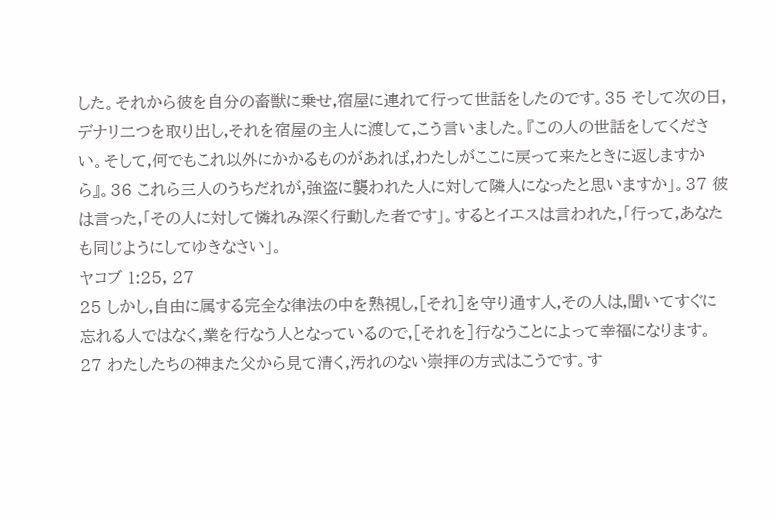した。それから彼を自分の畜獣に乗せ,宿屋に連れて行って世話をしたのです。35 そして次の日,デナリ二つを取り出し,それを宿屋の主人に渡して,こう言いました。『この人の世話をしてください。そして,何でもこれ以外にかかるものがあれば,わたしがここに戻って来たときに返しますから』。36 これら三人のうちだれが,強盗に襲われた人に対して隣人になったと思いますか」。37 彼は言った,「その人に対して憐れみ深く行動した者です」。するとイエスは言われた,「行って,あなたも同じようにしてゆきなさい」。
ヤコブ 1:25, 27
25 しかし,自由に属する完全な律法の中を熟視し,[それ]を守り通す人,その人は,聞いてすぐに忘れる人ではなく,業を行なう人となっているので,[それを]行なうことによって幸福になります。
27 わたしたちの神また父から見て清く,汚れのない崇拝の方式はこうです。す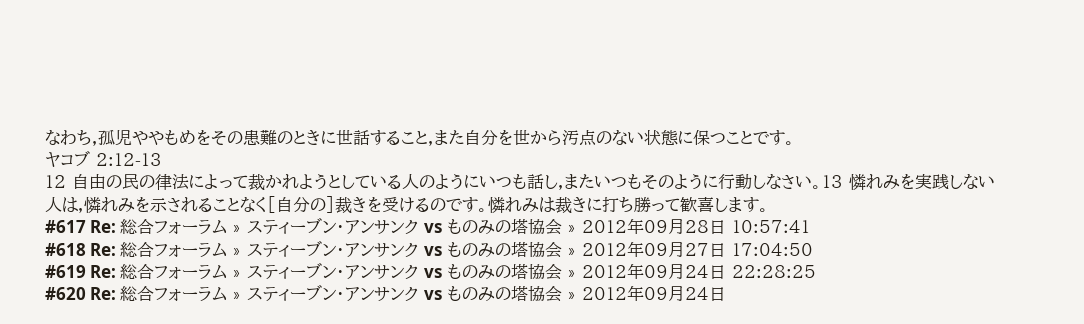なわち,孤児ややもめをその患難のときに世話すること,また自分を世から汚点のない状態に保つことです。
ヤコブ 2:12-13
12 自由の民の律法によって裁かれようとしている人のようにいつも話し,またいつもそのように行動しなさい。13 憐れみを実践しない人は,憐れみを示されることなく[自分の]裁きを受けるのです。憐れみは裁きに打ち勝って歓喜します。
#617 Re: 総合フォーラム » スティーブン・アンサンク vs ものみの塔協会 » 2012年09月28日 10:57:41
#618 Re: 総合フォーラム » スティーブン・アンサンク vs ものみの塔協会 » 2012年09月27日 17:04:50
#619 Re: 総合フォーラム » スティーブン・アンサンク vs ものみの塔協会 » 2012年09月24日 22:28:25
#620 Re: 総合フォーラム » スティーブン・アンサンク vs ものみの塔協会 » 2012年09月24日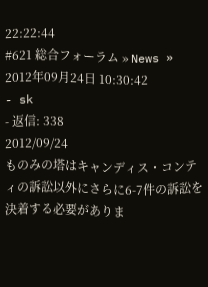22:22:44
#621 総合フォーラム » News » 2012年09月24日 10:30:42
- sk
- 返信: 338
2012/09/24
ものみの塔はキャンディス・コンティの訴訟以外にさらに6-7件の訴訟を決着する必要がありま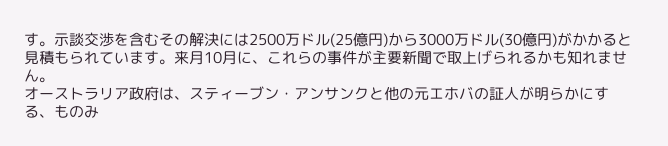す。示談交渉を含むその解決には2500万ドル(25億円)から3000万ドル(30億円)がかかると見積もられています。来月10月に、これらの事件が主要新聞で取上げられるかも知れません。
オーストラリア政府は、スティーブン・アンサンクと他の元エホバの証人が明らかにする、ものみ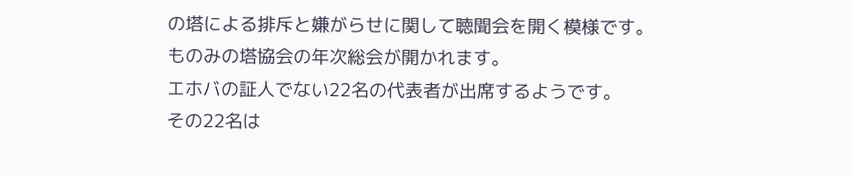の塔による排斥と嫌がらせに関して聴聞会を開く模様です。
ものみの塔協会の年次総会が開かれます。
エホバの証人でない22名の代表者が出席するようです。
その22名は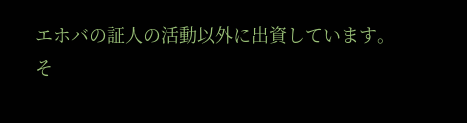エホバの証人の活動以外に出資しています。
そ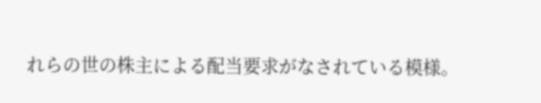れらの世の株主による配当要求がなされている模様。